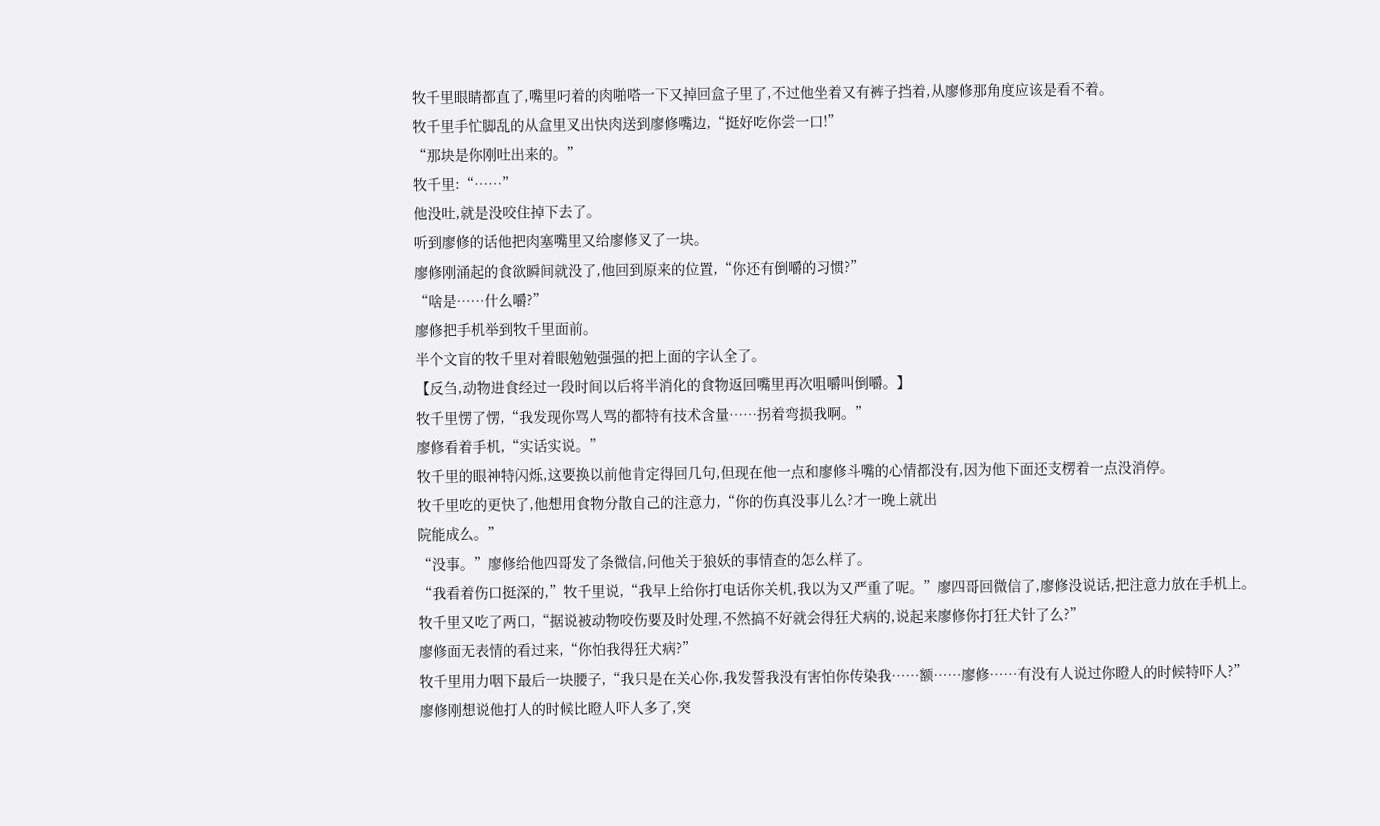牧千里眼睛都直了,嘴里叼着的肉啪嗒一下又掉回盒子里了,不过他坐着又有裤子挡着,从廖修那角度应该是看不着。
牧千里手忙脚乱的从盒里叉出快肉送到廖修嘴边,“挺好吃你尝一口!”
“那块是你刚吐出来的。”
牧千里:“……”
他没吐,就是没咬住掉下去了。
听到廖修的话他把肉塞嘴里又给廖修叉了一块。
廖修刚涌起的食欲瞬间就没了,他回到原来的位置,“你还有倒嚼的习惯?”
“啥是……什么嚼?”
廖修把手机举到牧千里面前。
半个文盲的牧千里对着眼勉勉强强的把上面的字认全了。
【反刍,动物进食经过一段时间以后将半消化的食物返回嘴里再次咀嚼叫倒嚼。】
牧千里愣了愣,“我发现你骂人骂的都特有技术含量……拐着弯损我啊。”
廖修看着手机,“实话实说。”
牧千里的眼神特闪烁,这要换以前他肯定得回几句,但现在他一点和廖修斗嘴的心情都没有,因为他下面还支楞着一点没消停。
牧千里吃的更快了,他想用食物分散自己的注意力,“你的伤真没事儿么?才一晚上就出
院能成么。”
“没事。”廖修给他四哥发了条微信,问他关于狼妖的事情查的怎么样了。
“我看着伤口挺深的,”牧千里说,“我早上给你打电话你关机,我以为又严重了呢。”廖四哥回微信了,廖修没说话,把注意力放在手机上。
牧千里又吃了两口,“据说被动物咬伤要及时处理,不然搞不好就会得狂犬病的,说起来廖修你打狂犬针了么?”
廖修面无表情的看过来,“你怕我得狂犬病?”
牧千里用力咽下最后一块腰子,“我只是在关心你,我发誓我没有害怕你传染我……额……廖修……有没有人说过你瞪人的时候特吓人?”
廖修刚想说他打人的时候比瞪人吓人多了,突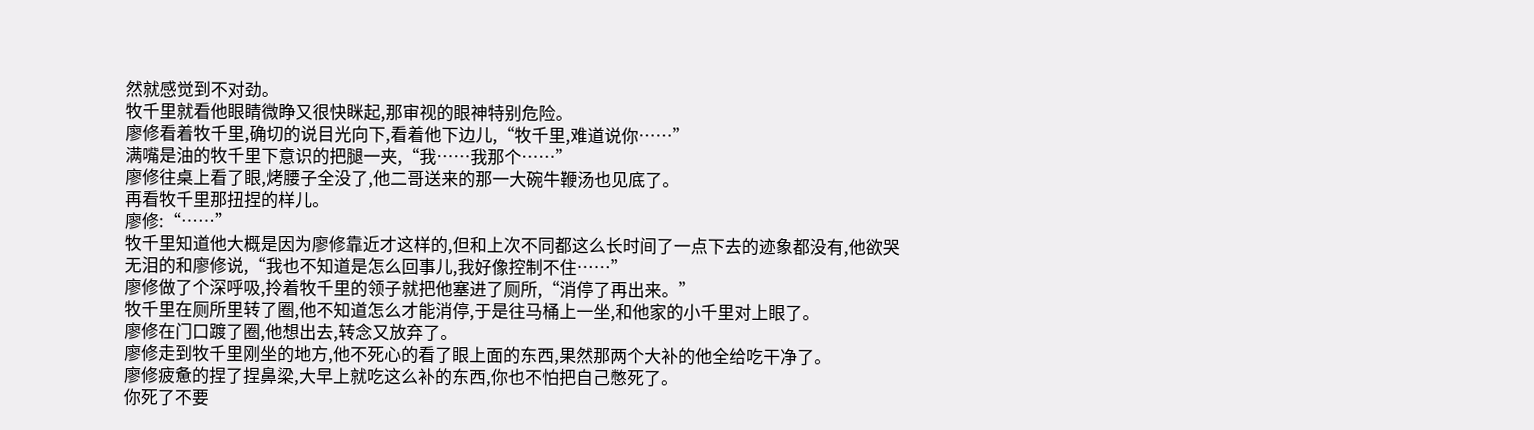然就感觉到不对劲。
牧千里就看他眼睛微睁又很快眯起,那审视的眼神特别危险。
廖修看着牧千里,确切的说目光向下,看着他下边儿,“牧千里,难道说你……”
满嘴是油的牧千里下意识的把腿一夹,“我……我那个……”
廖修往桌上看了眼,烤腰子全没了,他二哥送来的那一大碗牛鞭汤也见底了。
再看牧千里那扭捏的样儿。
廖修:“……”
牧千里知道他大概是因为廖修靠近才这样的,但和上次不同都这么长时间了一点下去的迹象都没有,他欲哭无泪的和廖修说,“我也不知道是怎么回事儿,我好像控制不住……”
廖修做了个深呼吸,拎着牧千里的领子就把他塞进了厕所,“消停了再出来。”
牧千里在厕所里转了圈,他不知道怎么才能消停,于是往马桶上一坐,和他家的小千里对上眼了。
廖修在门口踱了圈,他想出去,转念又放弃了。
廖修走到牧千里刚坐的地方,他不死心的看了眼上面的东西,果然那两个大补的他全给吃干净了。
廖修疲惫的捏了捏鼻梁,大早上就吃这么补的东西,你也不怕把自己憋死了。
你死了不要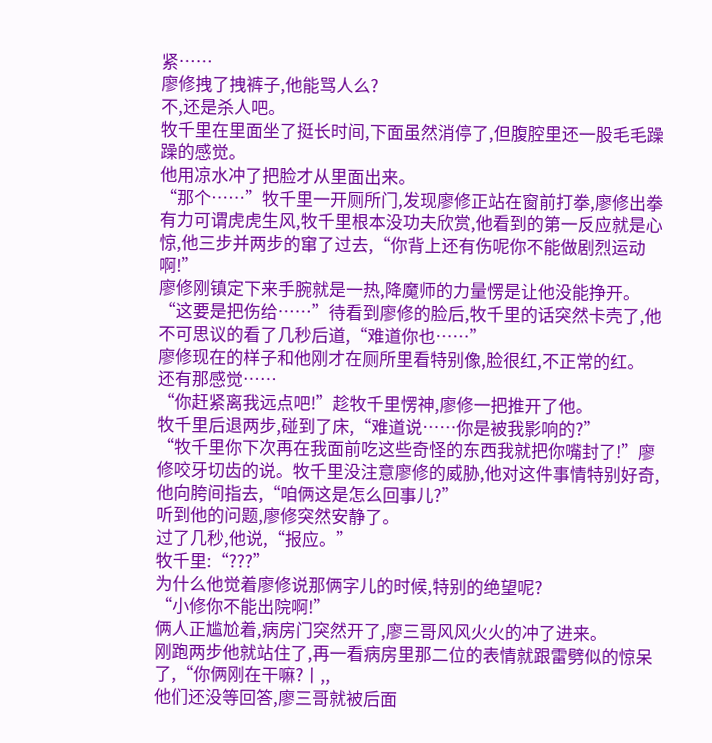紧……
廖修拽了拽裤子,他能骂人么?
不,还是杀人吧。
牧千里在里面坐了挺长时间,下面虽然消停了,但腹腔里还一股毛毛躁躁的感觉。
他用凉水冲了把脸才从里面出来。
“那个……”牧千里一开厕所门,发现廖修正站在窗前打拳,廖修出拳有力可谓虎虎生风,牧千里根本没功夫欣赏,他看到的第一反应就是心惊,他三步并两步的窜了过去,“你背上还有伤呢你不能做剧烈运动啊!”
廖修刚镇定下来手腕就是一热,降魔师的力量愣是让他没能挣开。
“这要是把伤给……”待看到廖修的脸后,牧千里的话突然卡壳了,他不可思议的看了几秒后道,“难道你也……”
廖修现在的样子和他刚才在厕所里看特别像,脸很红,不正常的红。
还有那感觉……
“你赶紧离我远点吧!”趁牧千里愣神,廖修一把推开了他。
牧千里后退两步,碰到了床,“难道说……你是被我影响的?”
“牧千里你下次再在我面前吃这些奇怪的东西我就把你嘴封了!”廖修咬牙切齿的说。牧千里没注意廖修的威胁,他对这件事情特别好奇,他向胯间指去,“咱俩这是怎么回事儿?”
听到他的问题,廖修突然安静了。
过了几秒,他说,“报应。”
牧千里:“???”
为什么他觉着廖修说那俩字儿的时候,特别的绝望呢?
“小修你不能出院啊!”
俩人正尴尬着,病房门突然开了,廖三哥风风火火的冲了进来。
刚跑两步他就站住了,再一看病房里那二位的表情就跟雷劈似的惊呆了,“你俩刚在干嘛?丨,,
他们还没等回答,廖三哥就被后面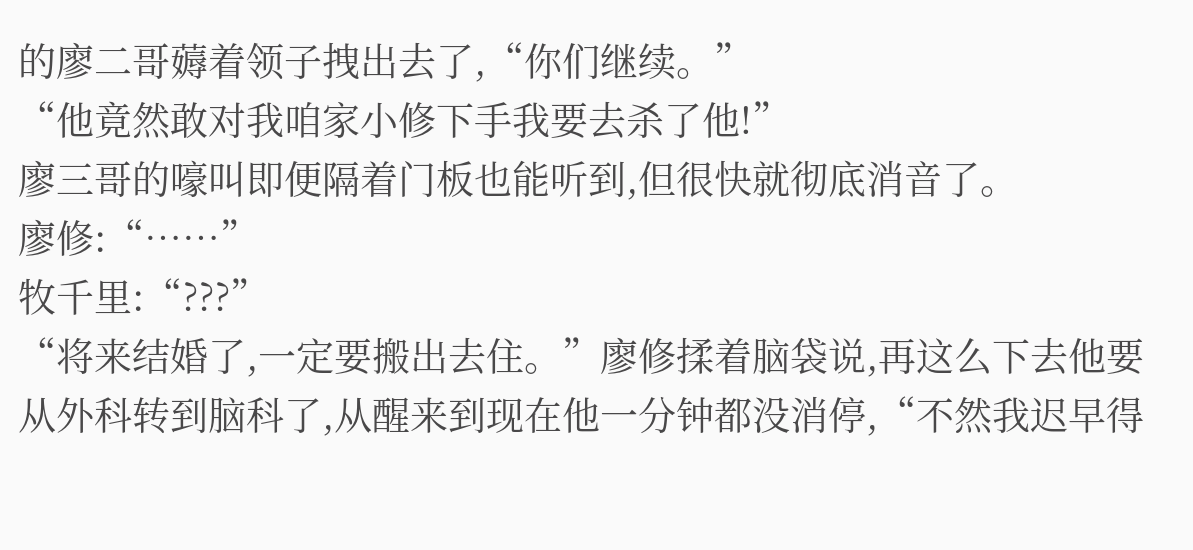的廖二哥薅着领子拽出去了,“你们继续。”
“他竟然敢对我咱家小修下手我要去杀了他!”
廖三哥的嚎叫即便隔着门板也能听到,但很快就彻底消音了。
廖修:“……”
牧千里:“???”
“将来结婚了,一定要搬出去住。”廖修揉着脑袋说,再这么下去他要从外科转到脑科了,从醒来到现在他一分钟都没消停,“不然我迟早得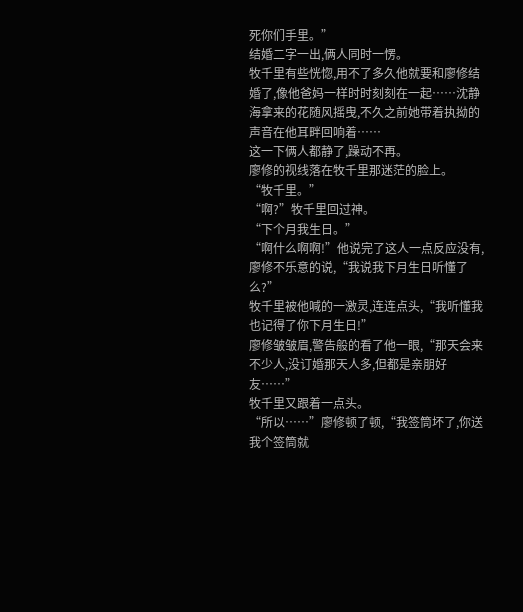死你们手里。”
结婚二字一出,俩人同时一愣。
牧千里有些恍惚,用不了多久他就要和廖修结婚了,像他爸妈一样时时刻刻在一起……沈静海拿来的花随风摇曳,不久之前她带着执拗的声音在他耳畔回响着……
这一下俩人都静了,躁动不再。
廖修的视线落在牧千里那迷茫的脸上。
“牧千里。”
“啊?”牧千里回过神。
“下个月我生日。”
“啊什么啊啊!”他说完了这人一点反应没有,廖修不乐意的说,“我说我下月生日听懂了么?”
牧千里被他喊的一激灵,连连点头,“我听懂我也记得了你下月生日!”
廖修皱皱眉,警告般的看了他一眼,“那天会来不少人,没订婚那天人多,但都是亲朋好友……”
牧千里又跟着一点头。
“所以……”廖修顿了顿,“我签筒坏了,你送我个签筒就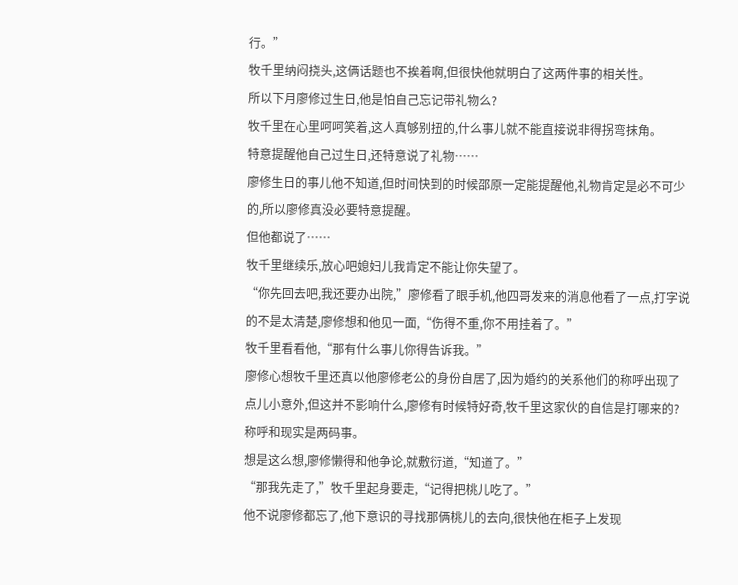行。”
牧千里纳闷挠头,这俩话题也不挨着啊,但很快他就明白了这两件事的相关性。
所以下月廖修过生日,他是怕自己忘记带礼物么?
牧千里在心里呵呵笑着,这人真够别扭的,什么事儿就不能直接说非得拐弯抹角。
特意提醒他自己过生日,还特意说了礼物……
廖修生日的事儿他不知道,但时间快到的时候邵原一定能提醒他,礼物肯定是必不可少的,所以廖修真没必要特意提醒。
但他都说了……
牧千里继续乐,放心吧媳妇儿我肯定不能让你失望了。
“你先回去吧,我还要办出院,”廖修看了眼手机,他四哥发来的消息他看了一点,打字说的不是太清楚,廖修想和他见一面,“伤得不重,你不用挂着了。”
牧千里看看他,“那有什么事儿你得告诉我。”
廖修心想牧千里还真以他廖修老公的身份自居了,因为婚约的关系他们的称呼出现了点儿小意外,但这并不影响什么,廖修有时候特好奇,牧千里这家伙的自信是打哪来的?
称呼和现实是两码事。
想是这么想,廖修懒得和他争论,就敷衍道,“知道了。”
“那我先走了,”牧千里起身要走,“记得把桃儿吃了。”
他不说廖修都忘了,他下意识的寻找那俩桃儿的去向,很快他在柜子上发现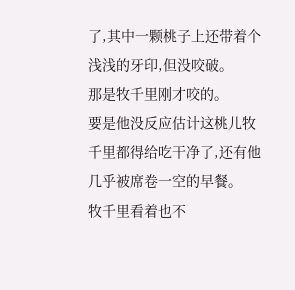了,其中一颗桃子上还带着个浅浅的牙印,但没咬破。
那是牧千里刚才咬的。
要是他没反应估计这桃儿牧千里都得给吃干净了,还有他几乎被席卷一空的早餐。
牧千里看着也不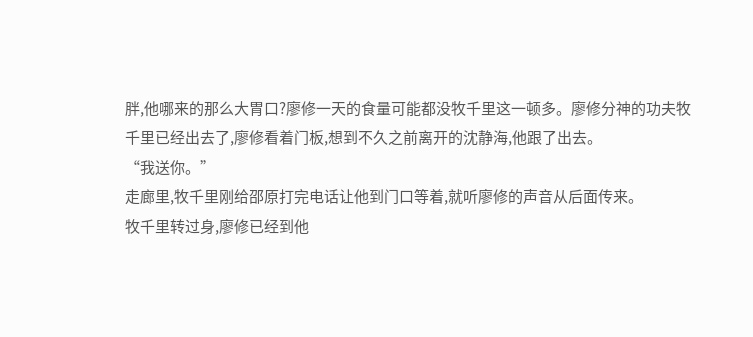胖,他哪来的那么大胃口?廖修一天的食量可能都没牧千里这一顿多。廖修分神的功夫牧千里已经出去了,廖修看着门板,想到不久之前离开的沈静海,他跟了出去。
“我送你。”
走廊里,牧千里刚给邵原打完电话让他到门口等着,就听廖修的声音从后面传来。
牧千里转过身,廖修已经到他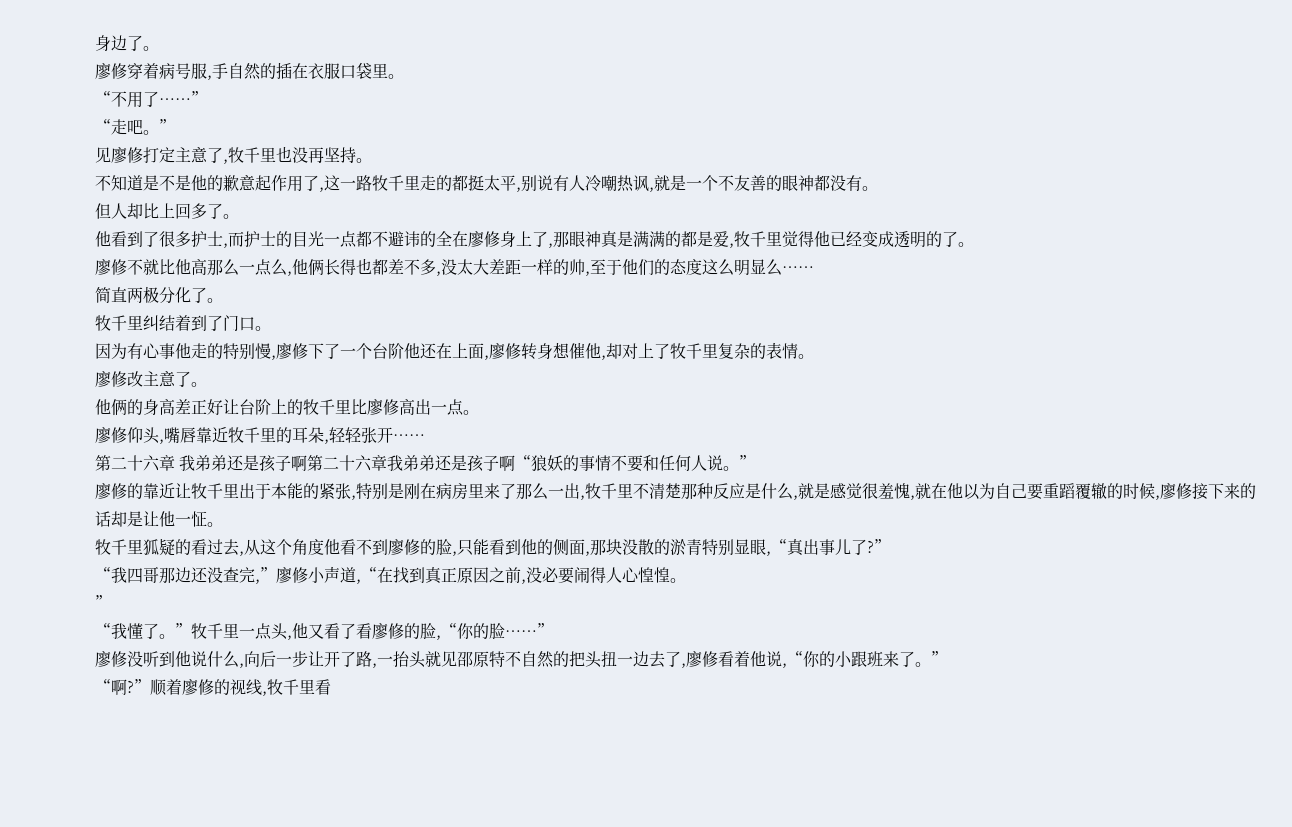身边了。
廖修穿着病号服,手自然的插在衣服口袋里。
“不用了……”
“走吧。”
见廖修打定主意了,牧千里也没再坚持。
不知道是不是他的歉意起作用了,这一路牧千里走的都挺太平,别说有人冷嘲热讽,就是一个不友善的眼神都没有。
但人却比上回多了。
他看到了很多护士,而护士的目光一点都不避讳的全在廖修身上了,那眼神真是满满的都是爱,牧千里觉得他已经变成透明的了。
廖修不就比他高那么一点么,他俩长得也都差不多,没太大差距一样的帅,至于他们的态度这么明显么……
简直两极分化了。
牧千里纠结着到了门口。
因为有心事他走的特别慢,廖修下了一个台阶他还在上面,廖修转身想催他,却对上了牧千里复杂的表情。
廖修改主意了。
他俩的身高差正好让台阶上的牧千里比廖修高出一点。
廖修仰头,嘴唇靠近牧千里的耳朵,轻轻张开……
第二十六章 我弟弟还是孩子啊第二十六章我弟弟还是孩子啊“狼妖的事情不要和任何人说。”
廖修的靠近让牧千里出于本能的紧张,特别是刚在病房里来了那么一出,牧千里不清楚那种反应是什么,就是感觉很羞愧,就在他以为自己要重蹈覆辙的时候,廖修接下来的话却是让他一怔。
牧千里狐疑的看过去,从这个角度他看不到廖修的脸,只能看到他的侧面,那块没散的淤青特别显眼,“真出事儿了?”
“我四哥那边还没查完,”廖修小声道,“在找到真正原因之前,没必要闹得人心惶惶。
”
“我懂了。”牧千里一点头,他又看了看廖修的脸,“你的脸……”
廖修没听到他说什么,向后一步让开了路,一抬头就见邵原特不自然的把头扭一边去了,廖修看着他说,“你的小跟班来了。”
“啊?”顺着廖修的视线,牧千里看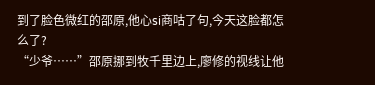到了脸色微红的邵原,他心si商咕了句,今天这脸都怎么了?
“少爷……”邵原挪到牧千里边上,廖修的视线让他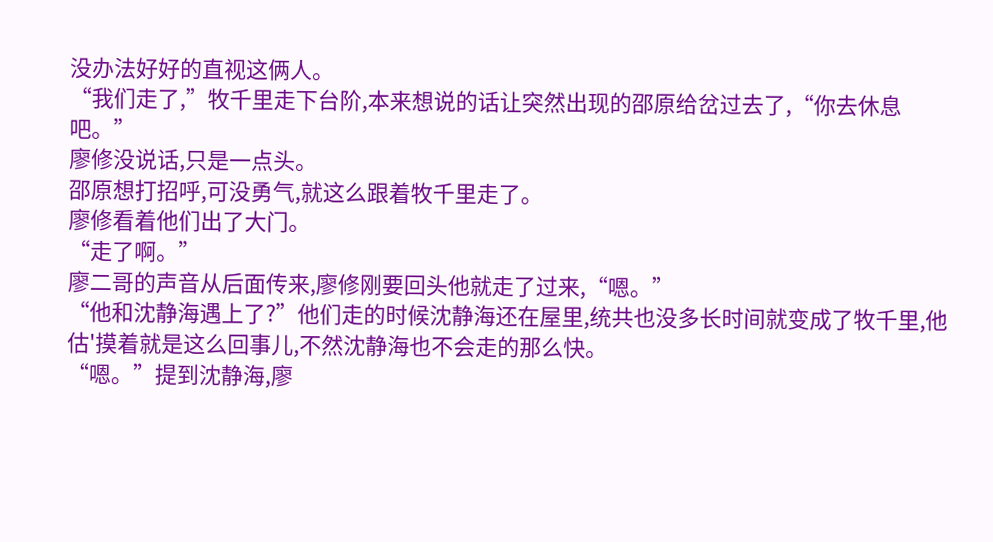没办法好好的直视这俩人。
“我们走了,”牧千里走下台阶,本来想说的话让突然出现的邵原给岔过去了,“你去休息吧。”
廖修没说话,只是一点头。
邵原想打招呼,可没勇气,就这么跟着牧千里走了。
廖修看着他们出了大门。
“走了啊。”
廖二哥的声音从后面传来,廖修刚要回头他就走了过来,“嗯。”
“他和沈静海遇上了?”他们走的时候沈静海还在屋里,统共也没多长时间就变成了牧千里,他估'摸着就是这么回事儿,不然沈静海也不会走的那么快。
“嗯。”提到沈静海,廖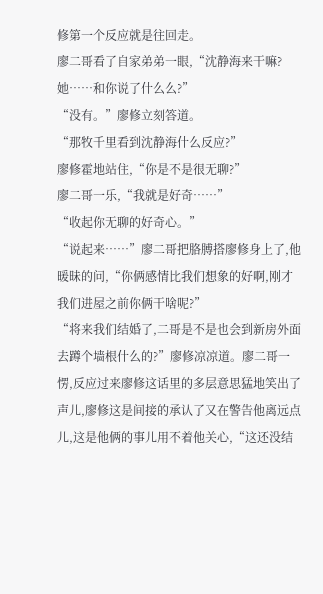修第一个反应就是往回走。
廖二哥看了自家弟弟一眼,“沈静海来干嘛?她……和你说了什么么?”
“没有。”廖修立刻答道。
“那牧千里看到沈静海什么反应?”
廖修霍地站住,“你是不是很无聊?”
廖二哥一乐,“我就是好奇……”
“收起你无聊的好奇心。”
“说起来……”廖二哥把胳膊搭廖修身上了,他暖昧的问,“你俩感情比我们想象的好啊,刚才我们进屋之前你俩干啥呢?”
“将来我们结婚了,二哥是不是也会到新房外面去蹲个墙根什么的?”廖修凉凉道。廖二哥一愣,反应过来廖修这话里的多层意思猛地笑出了声儿,廖修这是间接的承认了又在警告他离远点儿,这是他俩的事儿用不着他关心,“这还没结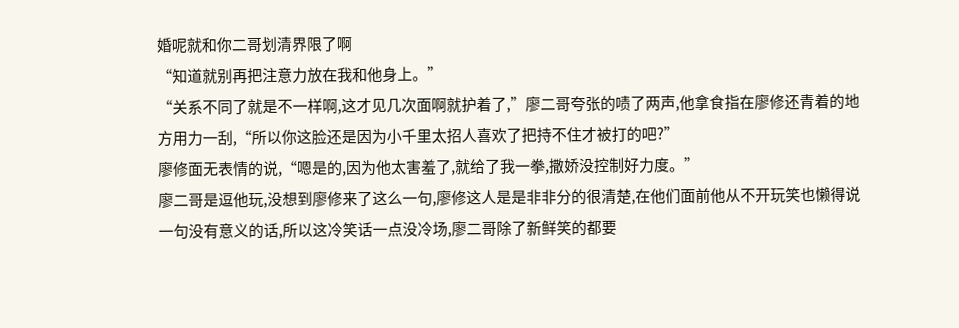婚呢就和你二哥划清界限了啊
“知道就别再把注意力放在我和他身上。”
“关系不同了就是不一样啊,这才见几次面啊就护着了,”廖二哥夸张的啧了两声,他拿食指在廖修还青着的地方用力一刮,“所以你这脸还是因为小千里太招人喜欢了把持不住才被打的吧?”
廖修面无表情的说,“嗯是的,因为他太害羞了,就给了我一拳,撒娇没控制好力度。”
廖二哥是逗他玩,没想到廖修来了这么一句,廖修这人是是非非分的很清楚,在他们面前他从不开玩笑也懒得说一句没有意义的话,所以这冷笑话一点没冷场,廖二哥除了新鲜笑的都要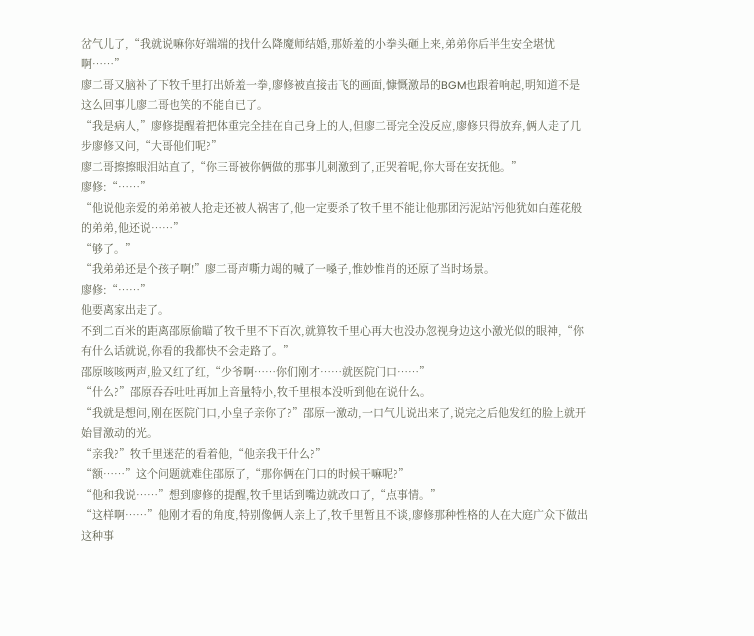岔气儿了,“我就说嘛你好端端的找什么降魔师结婚,那娇羞的小拳头砸上来,弟弟你后半生安全堪忧啊……”
廖二哥又脑补了下牧千里打出娇羞一拳,廖修被直接击飞的画面,慷慨激昂的BGM也跟着响起,明知道不是这么回事儿廖二哥也笑的不能自已了。
“我是病人,”廖修提醒着把体重完全挂在自己身上的人,但廖二哥完全没反应,廖修只得放弃,俩人走了几步廖修又问,“大哥他们呢?”
廖二哥擦擦眼泪站直了,“你三哥被你俩做的那事儿刺激到了,正哭着呢,你大哥在安抚他。”
廖修:“……”
“他说他亲爱的弟弟被人抢走还被人祸害了,他一定要杀了牧千里不能让他那团污泥站'污他犹如白莲花般的弟弟,他还说……”
“够了。”
“我弟弟还是个孩子啊!”廖二哥声嘶力竭的喊了一嗓子,惟妙惟肖的还原了当时场景。
廖修:“……”
他要离家出走了。
不到二百米的距离邵原偷瞄了牧千里不下百次,就算牧千里心再大也没办忽视身边这小激光似的眼神,“你有什么话就说,你看的我都快不会走路了。”
邵原咳咳两声,脸又红了红,“少爷啊……你们刚才……就医院门口……”
“什么?”邵原吞吞吐吐再加上音量特小,牧千里根本没听到他在说什么。
“我就是想问,刚在医院门口,小皇子亲你了?”邵原一激动,一口气儿说出来了,说完之后他发红的脸上就开始冒激动的光。
“亲我?”牧千里迷茫的看着他,“他亲我干什么?”
“额……”这个问题就难住邵原了,“那你俩在门口的时候干嘛呢?”
“他和我说……”想到廖修的提醒,牧千里话到嘴边就改口了,“点事情。”
“这样啊……”他刚才看的角度,特别像俩人亲上了,牧千里暂且不谈,廖修那种性格的人在大庭广众下做出这种事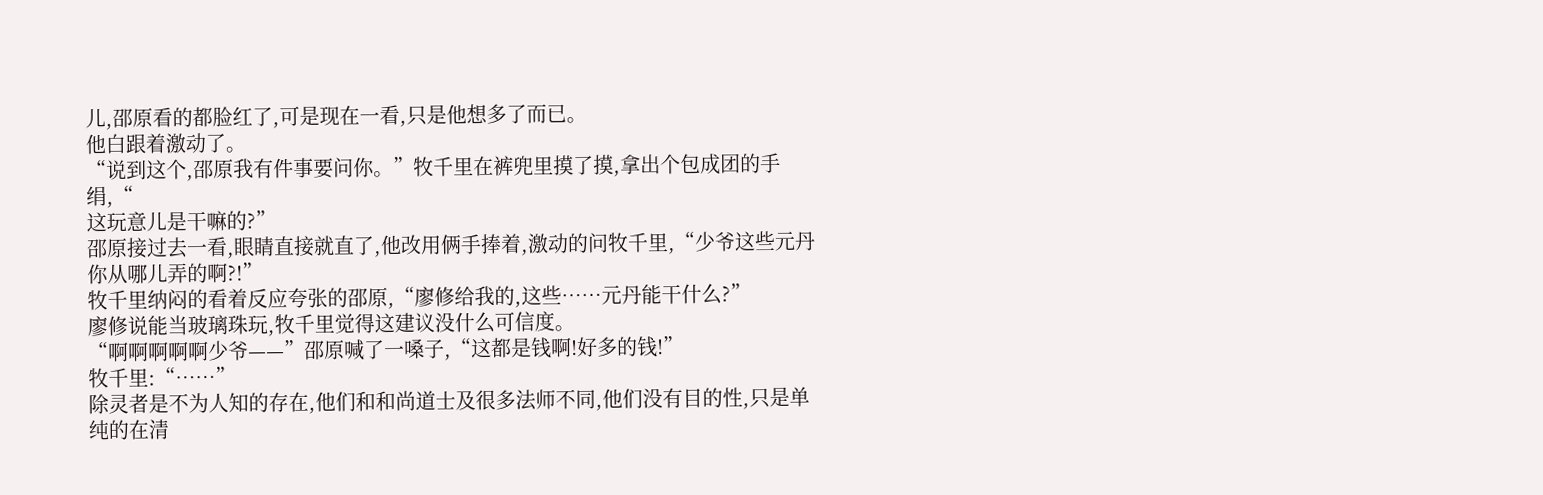儿,邵原看的都脸红了,可是现在一看,只是他想多了而已。
他白跟着激动了。
“说到这个,邵原我有件事要问你。”牧千里在裤兜里摸了摸,拿出个包成团的手绢,“
这玩意儿是干嘛的?”
邵原接过去一看,眼睛直接就直了,他改用俩手捧着,激动的问牧千里,“少爷这些元丹你从哪儿弄的啊?!”
牧千里纳闷的看着反应夸张的邵原,“廖修给我的,这些……元丹能干什么?”
廖修说能当玻璃珠玩,牧千里觉得这建议没什么可信度。
“啊啊啊啊啊少爷——”邵原喊了一嗓子,“这都是钱啊!好多的钱!”
牧千里:“……”
除灵者是不为人知的存在,他们和和尚道士及很多法师不同,他们没有目的性,只是单纯的在清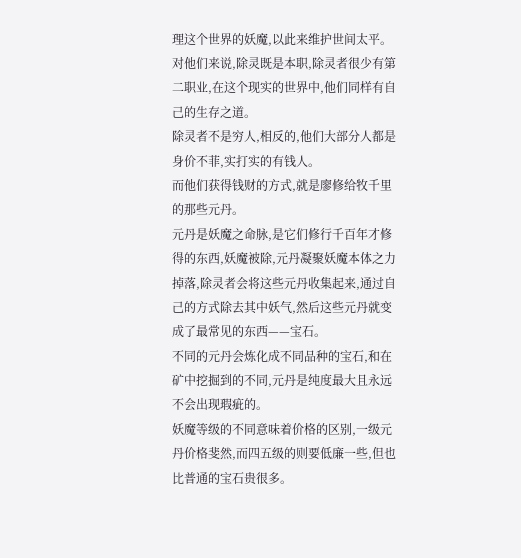理这个世界的妖魔,以此来维护世间太平。
对他们来说,除灵既是本职,除灵者很少有第二职业,在这个现实的世界中,他们同样有自己的生存之道。
除灵者不是穷人,相反的,他们大部分人都是身价不菲,实打实的有钱人。
而他们获得钱财的方式,就是廖修给牧千里的那些元丹。
元丹是妖魔之命脉,是它们修行千百年才修得的东西,妖魔被除,元丹凝聚妖魔本体之力掉落,除灵者会将这些元丹收集起来,通过自己的方式除去其中妖气,然后这些元丹就变成了最常见的东西——宝石。
不同的元丹会炼化成不同品种的宝石,和在矿中挖掘到的不同,元丹是纯度最大且永远不会出现瑕疵的。
妖魔等级的不同意味着价格的区别,一级元丹价格斐然,而四五级的则要低廉一些,但也比普通的宝石贵很多。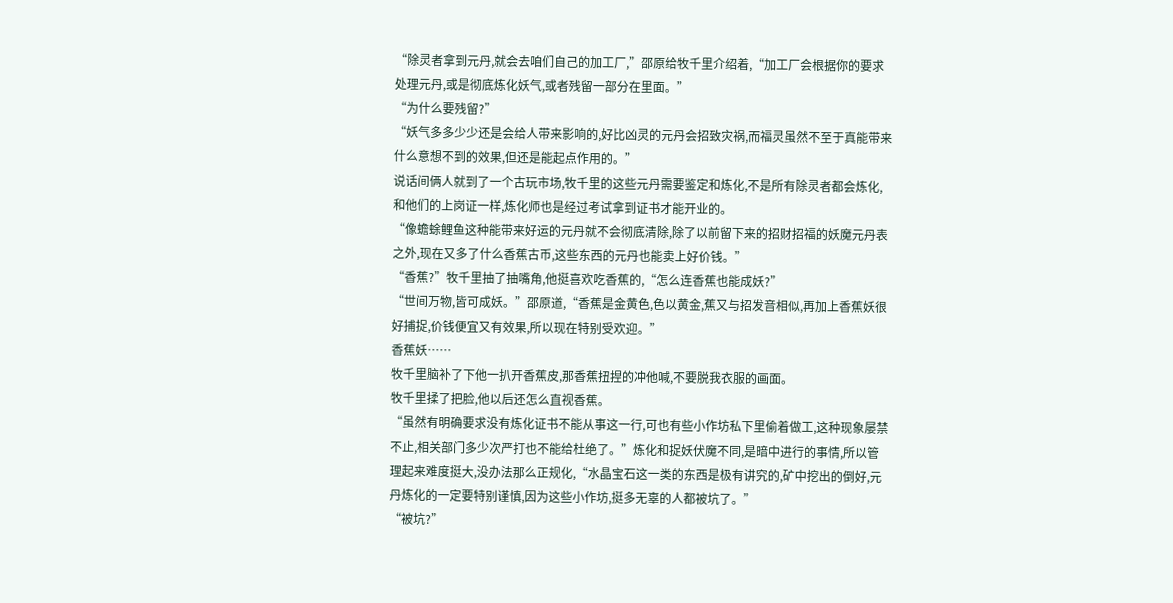“除灵者拿到元丹,就会去咱们自己的加工厂,”邵原给牧千里介绍着,“加工厂会根据你的要求处理元丹,或是彻底炼化妖气,或者残留一部分在里面。”
“为什么要残留?”
“妖气多多少少还是会给人带来影响的,好比凶灵的元丹会招致灾祸,而福灵虽然不至于真能带来什么意想不到的效果,但还是能起点作用的。”
说话间俩人就到了一个古玩市场,牧千里的这些元丹需要鉴定和炼化,不是所有除灵者都会炼化,和他们的上岗证一样,炼化师也是经过考试拿到证书才能开业的。
“像蟾蜍鲤鱼这种能带来好运的元丹就不会彻底清除,除了以前留下来的招财招福的妖魔元丹表之外,现在又多了什么香蕉古币,这些东西的元丹也能卖上好价钱。”
“香蕉?”牧千里抽了抽嘴角,他挺喜欢吃香蕉的,“怎么连香蕉也能成妖?”
“世间万物,皆可成妖。”邵原道,“香蕉是金黄色,色以黄金,蕉又与招发音相似,再加上香蕉妖很好捕捉,价钱便宜又有效果,所以现在特别受欢迎。”
香蕉妖……
牧千里脑补了下他一扒开香蕉皮,那香蕉扭捏的冲他喊,不要脱我衣服的画面。
牧千里揉了把脸,他以后还怎么直视香蕉。
“虽然有明确要求没有炼化证书不能从事这一行,可也有些小作坊私下里偷着做工,这种现象屡禁不止,相关部门多少次严打也不能给杜绝了。”炼化和捉妖伏魔不同,是暗中进行的事情,所以管理起来难度挺大,没办法那么正规化,“水晶宝石这一类的东西是极有讲究的,矿中挖出的倒好,元丹炼化的一定要特别谨慎,因为这些小作坊,挺多无辜的人都被坑了。”
“被坑?”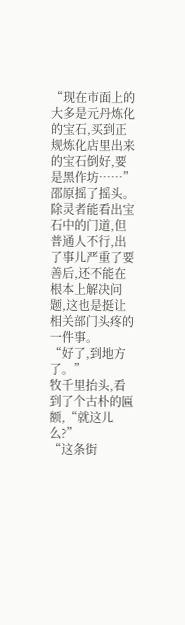“现在市面上的大多是元丹炼化的宝石,买到正规炼化店里出来的宝石倒好,要是黑作坊……”邵原摇了摇头。
除灵者能看出宝石中的门道,但普通人不行,出了事儿严重了要善后,还不能在根本上解决问题,这也是挺让相关部门头疼的一件事。
“好了,到地方了。”
牧千里抬头,看到了个古朴的匾额,“就这儿么?”
“这条街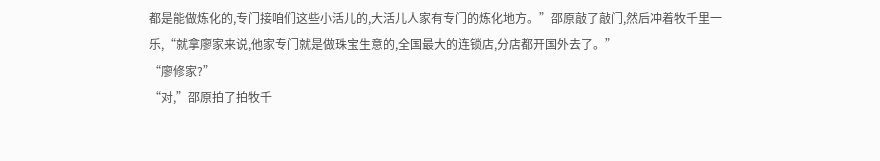都是能做炼化的,专门接咱们这些小活儿的,大活儿人家有专门的炼化地方。”邵原敲了敲门,然后冲着牧千里一乐,“就拿廖家来说,他家专门就是做珠宝生意的,全国最大的连锁店,分店都开国外去了。”
“廖修家?”
“对,”邵原拍了拍牧千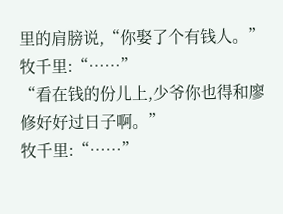里的肩膀说,“你娶了个有钱人。”
牧千里:“……”
“看在钱的份儿上,少爷你也得和廖修好好过日子啊。”
牧千里:“……”